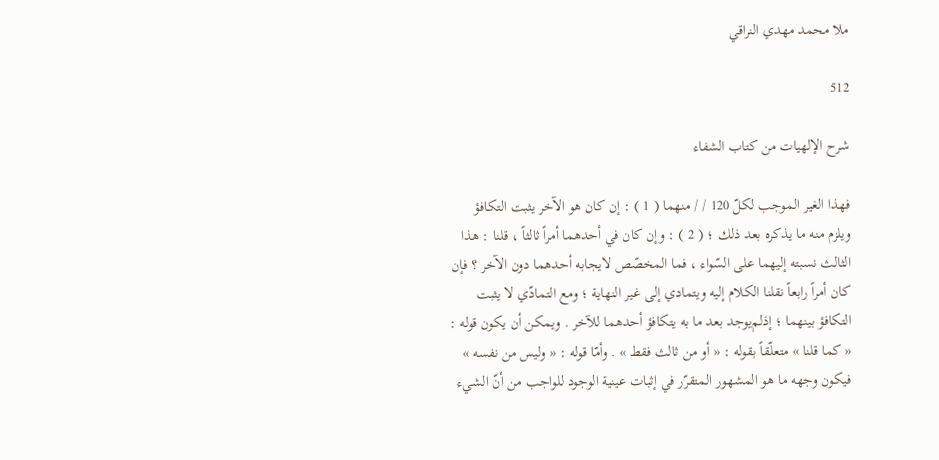ملا محمد مهدي النراقي

512

شرح الإلهيات من كتاب الشفاء

فهذا الغير الموجب لكلّ 120 / / منهما ( 1 ) : إن كان هو الآخر يثبت التكافؤ ويلزم منه ما يذكره بعد ذلك ؛ ( 2 ) : وإن كان في أحدهما أمراً ثالثاً ، قلنا : هذا الثالث نسبته إليهما على السّواء ، فما المخصّص لايجابه أحدهما دون الآخر ؟ فإن كان أمراً رابعاً نقلنا الكلام إليه ويتمادي إلى غير النهاية ؛ ومع التمادّي لا يثبت التكافؤ بينهما ؛ إذلم‌يوجد بعد ما به يتكافؤ أحدهما للآخر . ويمكن أن يكون قوله : « كما قلنا » متعلّقاً بقوله : « أو من ثالث فقط » . وأمّا قوله : « وليس من نفسه » فيكون وجهه ما هو المشهور المتقرّر في إثبات عينية الوجود للواجب من أنّ الشيء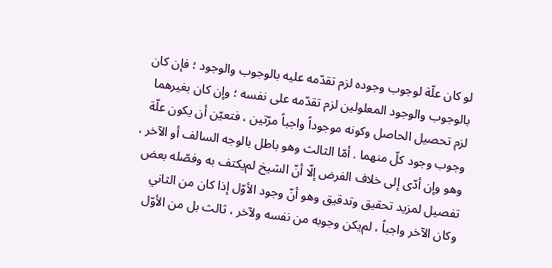لو كان علّة لوجوب وجوده لزم تقدّمه عليه بالوجوب والوجود ؛ فإن كان بالوجوب والوجود المعلولين لزم تقدّمه على نفسه ؛ وإن كان بغيرهما لزم تحصيل الحاصل وكونه موجوداً واجباً مرّتين ، فتعيّن أن يكون علّة وجوب وجود كلّ منهما . أمّا الثالث وهو باطل بالوجه السالف أو الآخر ، وهو وإن أدّى إلى خلاف الفرض إلّا أنّ الشيخ لم‌يكتف به وفصّله بعض تفصيل لمزيد تحقيق وتدقيق وهو أنّ وجود الأوّل إذا كان من الثاني وكان الآخر واجباً ، لم‌يكن وجوبه من نفسه ولآخر ، ثالث بل من الأوّل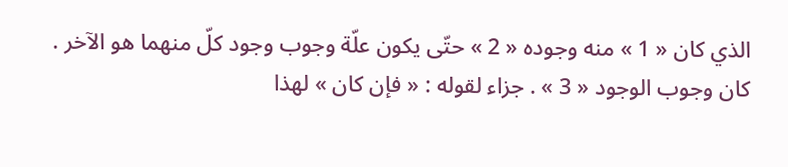الذي كان « 1 » منه وجوده « 2 » حتّى يكون علّة وجوب وجود كلّ منهما هو الآخر . كان وجوب الوجود « 3 » . جزاء لقوله : « فإن كان » لهذا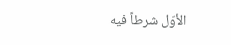الأوّل شرطاً فيه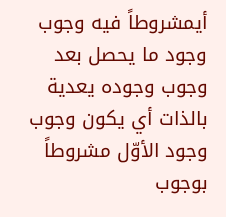أيمشروطاً فيه وجوب وجود ما يحصل بعد وجوب وجوده يعدية بالذات أي يكون وجوب وجود الأوّل مشروطاً بوجوب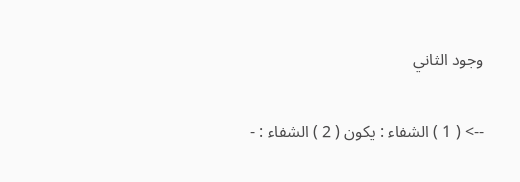وجود الثاني

--> ( 1 ) الشفاء : يكون ( 2 ) الشفاء : -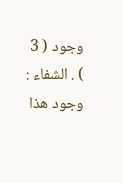وجود ( 3 ) . الشفاء : وجود هذا